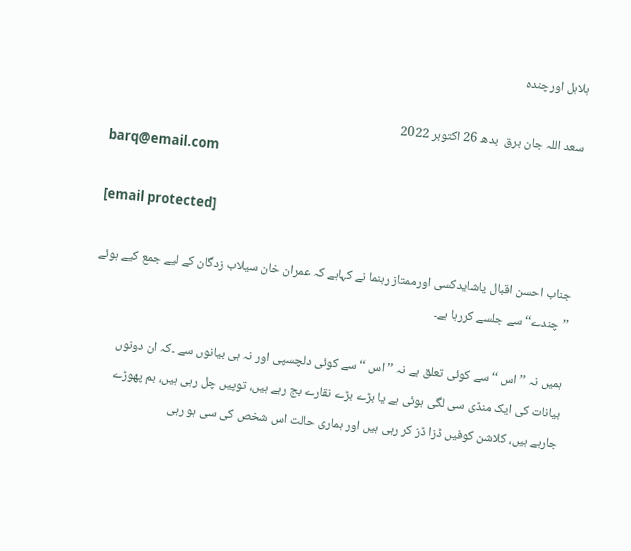ہلاہل اورچندہ

سعد اللہ جان برق  بدھ 26 اکتوبر 2022
barq@email.com

[email protected]

جناب احسن اقبال یاشایدکسی اورممتاز رہنما نے کہاہے کہ عمران خان سیلاب زدگان کے لیے جمع کیے ہوئے ’’چندے‘‘سے جلسے کررہا ہے۔

ہمیں نہ ’’ اس ‘‘ سے کوئی تعلق ہے نہ ’’ اس ‘‘ سے کوئی دلچسپی اور نہ ہی بیانوں سے ۔کہ ان دونوں بیانات کی ایک منڈی سی لگی ہوئی ہے یا بڑے بڑے نقارے بج رہے ہیں، توپیں چل رہی ہیں، بم پھوڑے جارہے ہیں، کلاشن کوفیں ڈزا ڈز کر رہی ہیں اور ہماری حالت اس شخص کی سی ہو رہی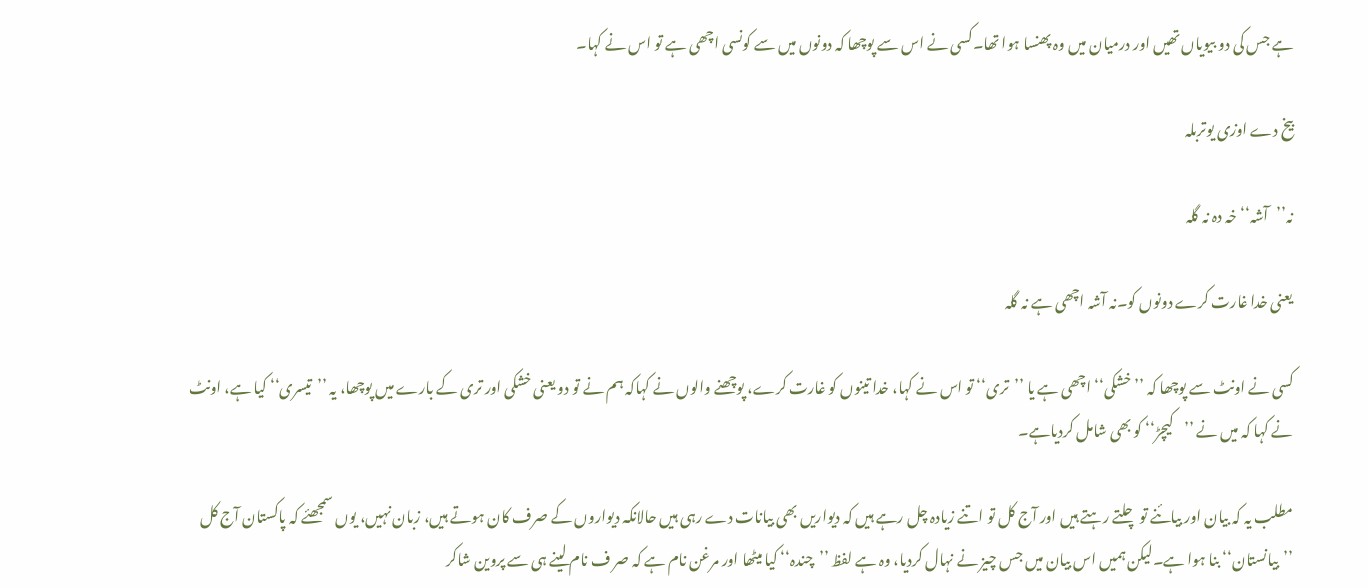ہے جس کی دو بیویاں تھیں اور درمیان میں وہ پھنسا ہوا تھا۔کسی نے اس سے پوچھا کہ دونوں میں سے کونسی اچھی ہے تو اس نے کہا۔

بیخ دے اوزی یوتربلہ

نہ’’آشہ‘‘ خہ دہ نہ گلہ

یعنی خدا غارت کرے دونوں کو۔نہ آشہ اچھی ہے نہ گلہ

کسی نے اونٹ سے پوچھا کہ ’’خشکی‘‘ اچھی ہے یا ’’تری‘‘ تو اس نے کہا، خدا تینوں کو غارت کرے، پوچھنے والوں نے کہاکہ ہم نے تو دو یعنی خشکی اور تری کے بارے میں پوچھا، یہ ’’تیسری‘‘ کیا ہے، اونٹ نے کہا کہ میں نے ’’کیچڑ‘‘ کو بھی شامل کردیاہے۔

مطلب یہ کہ بیان اور بیائنے تو چلتے رہتے ہیں اور آج کل تو اتنے زیادہ چل رہے ہیں کہ دیواریں بھی بیانات دے رہی ہیں حالانکہ دیواروں کے صرف کان ہوتے ہیں، زبان نہیں، یوں سمجھئے کہ پاکستان آج کل ’’بیانستان‘‘ بنا ہوا ہے۔لیکن ہمیں اس بیان میں جس چیز نے نہال کردیا، وہ ہے لفظ ’’چندہ‘‘ کیا میٹھا اور مرغن نام ہے کہ صر ف نام لینے ہی سے پروین شاکر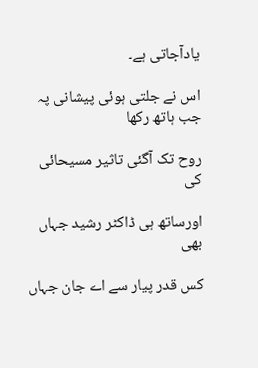یادآجاتی ہے۔

اس نے جلتی ہوئی پیشانی پہ جب ہاتھ رکھا

روح تک آگئی تاثیر مسیحائی کی

اورساتھ ہی ڈاکٹر رشید جہاں بھی

کس قدر پیار سے اے جان جہاں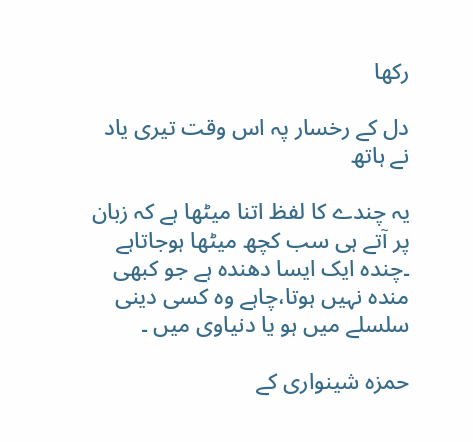رکھا

دل کے رخسار پہ اس وقت تیری یاد نے ہاتھ

یہ چندے کا لفظ اتنا میٹھا ہے کہ زبان پر آتے ہی سب کچھ میٹھا ہوجاتاہے ۔چندہ ایک ایسا دھندہ ہے جو کبھی مندہ نہیں ہوتا،چاہے وہ کسی دینی سلسلے میں ہو یا دنیاوی میں ۔

حمزہ شینواری کے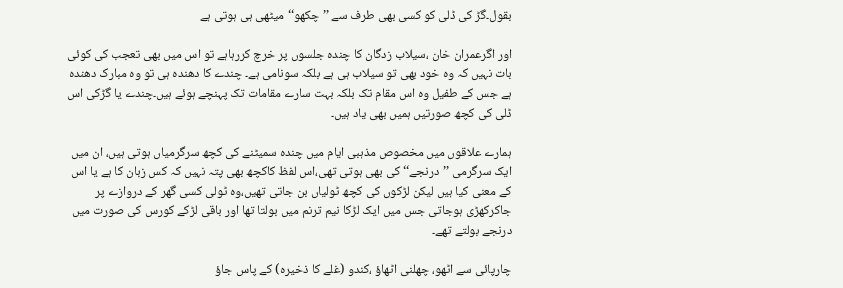بقول۔گڑ کی ڈلی کو کسی بھی طرف سے ’’چکھو‘‘میٹھی ہی ہوتی ہے

اور اگرعمران خان ،سیلاب زدگان کا چندہ جلسوں پر خرچ کررہاہے تو اس میں بھی تعجب کی کوئی بات نہیں کہ وہ خود بھی تو سیلاب ہی ہے بلکہ سونامی ہے۔ چندے کا دھندہ ہی تو وہ مبارک دھندہ ہے جس کے طفیل وہ اس مقام تک بلکہ بہت سارے مقامات تک پہنچے ہوئے ہیں۔چندے یا گڑکی اس ڈلی کی کچھ صورتیں ہمیں بھی یاد ہیں۔

ہمارے علاقوں میں مخصوص مذہبی ایام میں چندہ سمیٹنے کی کچھ سرگرمیاں ہوتی ہیں، ان میں ایک سرگرمی ’’درنجے‘‘کی بھی ہوتی تھی،اس لفظ کاکچھ بھی پتہ نہیں کہ کس زبان کا ہے یا اس کے معنی کیا ہیں لیکن لڑکوں کی کچھ ٹولیاں بن جاتی تھیں،وہ ٹولی کسی گھر کے دروازے پر جاکرکھڑی ہوجاتی جس میں ایک لڑکا نیم ترنم میں بولتا تھا اور باقی لڑکے کورس کی صورت میں درنجے بولتے تھے۔

چارپائی سے اٹھو، چھلنی اٹھاؤ ،کندو (غلے کا ذخیرہ) کے پاس جاؤ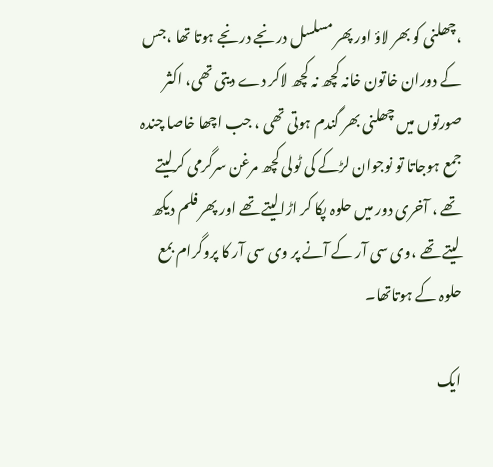،چھلنی کو بھر لاؤ اور پھر مسلسل درنجے درنجے ہوتا تھا ،جس کے دوران خاتون خانہ کچھ نہ کچھ لاکر دے دیتی تھی، اکثر صورتوں میں چھلنی بھر گندم ہوتی تھی ، جب اچھا خاصا چندہ جمع ہوجاتا تو نوجوان لڑکے کی ٹولی کچھ مرغن سرگرمی کرلیتے تھے ، آخری دور میں حلوہ پکا کر اڑالیتے تھے اور پھر فلم دیکھ لیتے تھے ،وی سی آر کے آنے پر وی سی آر کا پروگرام بمع حلوہ کے ہوتاتھا۔

ایک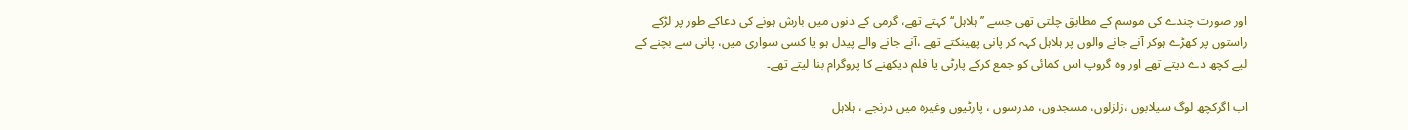اور صورت چندے کی موسم کے مطابق چلتی تھی جسے ’’ہلاہل‘‘ کہتے تھے، گرمی کے دنوں میں بارش ہونے کی دعاکے طور پر لڑکے راستوں پر کھڑے ہوکر آنے جانے والوں پر ہلاہل کہہ کر پانی پھینکتے تھے ،آنے جانے والے پیدل ہو یا کسی سواری میں، پانی سے بچنے کے لیے کچھ دے دیتے تھے اور وہ گروپ اس کمائی کو جمع کرکے پارٹی یا فلم دیکھنے کا پروگرام بنا لیتے تھے۔

اب اگرکچھ لوگ سیلابوں ،زلزلوں، مسجدوں، مدرسوں ، پارٹیوں وغیرہ میں درنجے ، ہلاہل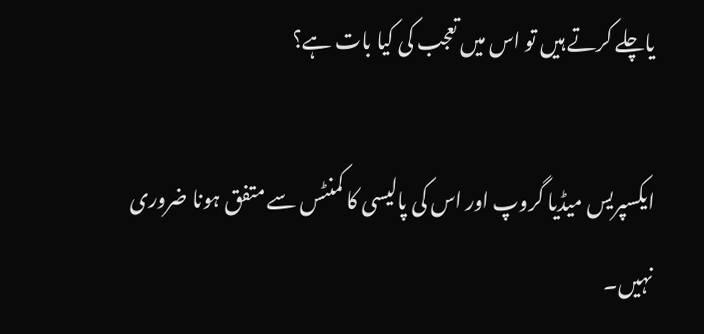یاچلے کرتے ہیں تو اس میں تعجب کی کیا بات ہے؟

ایکسپریس میڈیا گروپ اور اس کی پالیسی کا کمنٹس سے متفق ہونا ضروری نہیں۔